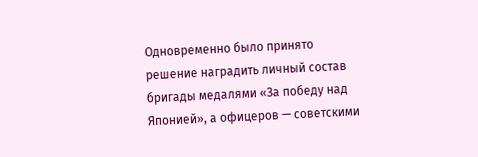Одновременно было принято решение наградить личный состав бригады медалями «За победу над Японией», а офицеров — советскими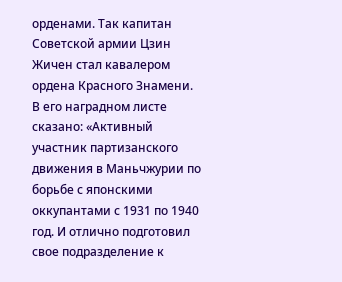орденами. Так капитан Советской армии Цзин Жичен стал кавалером ордена Красного Знамени. В его наградном листе сказано: «Активный участник партизанского движения в Маньчжурии по борьбе с японскими оккупантами с 1931 по 1940 год. И отлично подготовил свое подразделение к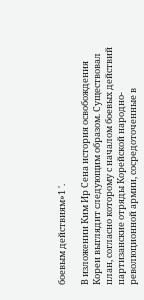боевым действиям»1 '.

В изложении Ким Ир Сена история освобождения Кореи выглядит следующим образом. Существовал план, согласно которому с началом боевых действий партизанские отряды Корейской народно-революционной армии, сосредоточенные в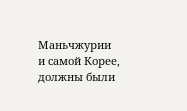Маньчжурии и самой Корее, должны были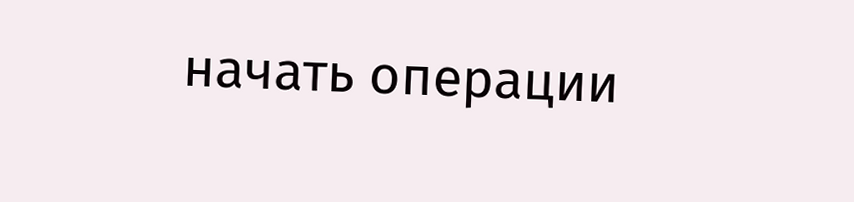начать операции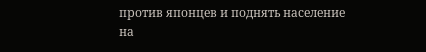против японцев и поднять население на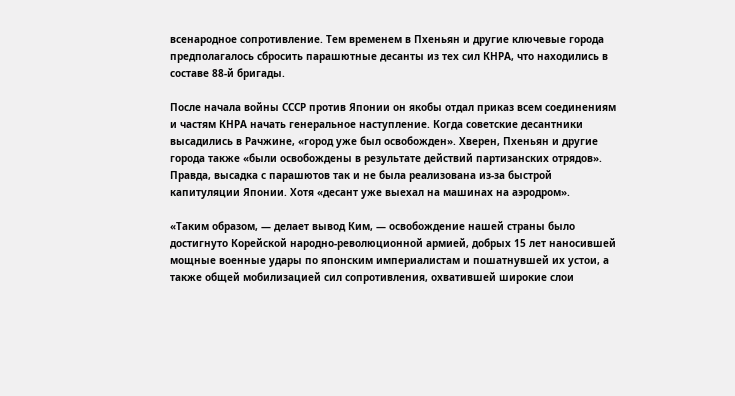всенародное сопротивление. Тем временем в Пхеньян и другие ключевые города предполагалось сбросить парашютные десанты из тех сил КНРА, что находились в составе 88-й бригады.

После начала войны СССР против Японии он якобы отдал приказ всем соединениям и частям КНРА начать генеральное наступление. Когда советские десантники высадились в Рачжине, «город уже был освобожден». Хверен, Пхеньян и другие города также «были освобождены в результате действий партизанских отрядов». Правда, высадка с парашютов так и не была реализована из-за быстрой капитуляции Японии. Хотя «десант уже выехал на машинах на аэродром».

«Таким образом, — делает вывод Ким, — освобождение нашей страны было достигнуто Корейской народно-революционной армией, добрых 15 лет наносившей мощные военные удары по японским империалистам и пошатнувшей их устои, а также общей мобилизацией сил сопротивления, охватившей широкие слои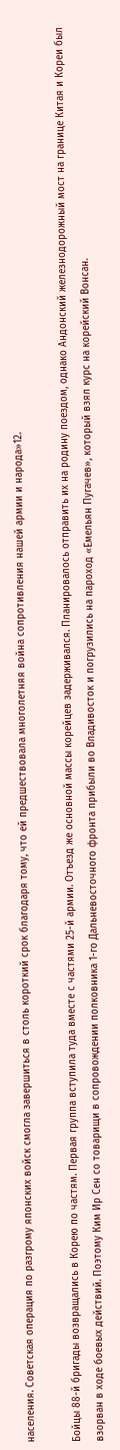населения. Советская операция по разгрому японских войск смогла завершиться в столь короткий срок благодаря тому, что ей предшествовала многолетняя война сопротивления нашей армии и народа»12.

Бойцы 88-й бригады возвращались в Корею по частям. Первая группа вступила туда вместе с частями 25-й армии. Отъезд же основной массы корейцев задерживался. Планировалось отправить их на родину поездом, однако Андонский железнодорожный мост на границе Китая и Кореи был взорван в ходе боевых действий. Поэтому Ким Ир Сен со товарищи в сопровождении полковника 1-го Дальневосточного фронта прибыли во Владивосток и погрузились на пароход «Емельян Пугачев», который взял курс на корейский Вонсан.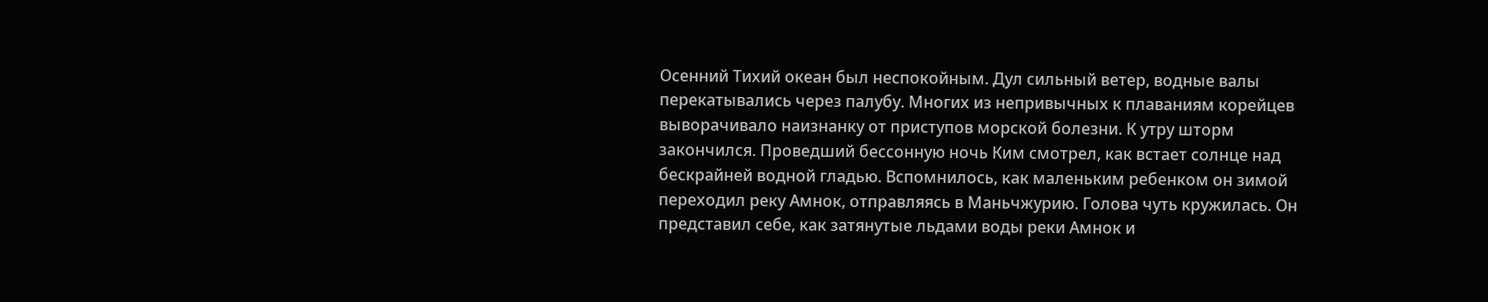Осенний Тихий океан был неспокойным. Дул сильный ветер, водные валы перекатывались через палубу. Многих из непривычных к плаваниям корейцев выворачивало наизнанку от приступов морской болезни. К утру шторм закончился. Проведший бессонную ночь Ким смотрел, как встает солнце над бескрайней водной гладью. Вспомнилось, как маленьким ребенком он зимой переходил реку Амнок, отправляясь в Маньчжурию. Голова чуть кружилась. Он представил себе, как затянутые льдами воды реки Амнок и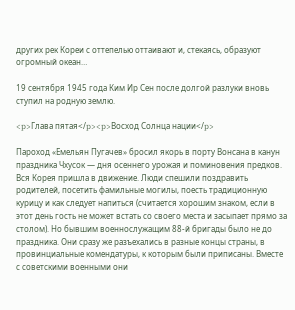других рек Кореи с оттепелью оттаивают и, стекаясь, образуют огромный океан…

19 сентября 1945 года Ким Ир Сен после долгой разлуки вновь ступил на родную землю.

<p>Глава пятая</p><p>Восход Солнца нации</p>

Пароход «Емельян Пугачев» бросил якорь в порту Вонсана в канун праздника Чхусок — дня осеннего урожая и поминовения предков. Вся Корея пришла в движение. Люди спешили поздравить родителей, посетить фамильные могилы, поесть традиционную курицу и как следует напиться (считается хорошим знаком, если в этот день гость не может встать со своего места и засыпает прямо за столом). Но бывшим военнослужащим 88-й бригады было не до праздника. Они сразу же разъехались в разные концы страны, в провинциальные комендатуры, к которым были приписаны. Вместе с советскими военными они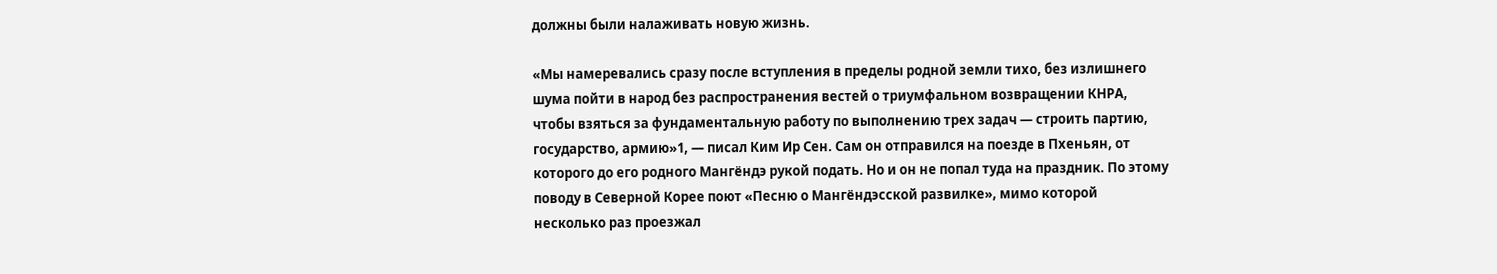должны были налаживать новую жизнь.

«Мы намеревались сразу после вступления в пределы родной земли тихо, без излишнего шума пойти в народ без распространения вестей о триумфальном возвращении КНРА, чтобы взяться за фундаментальную работу по выполнению трех задач — строить партию, государство, армию»1, — писал Ким Ир Сен. Сам он отправился на поезде в Пхеньян, от которого до его родного Мангёндэ рукой подать. Но и он не попал туда на праздник. По этому поводу в Северной Корее поют «Песню о Мангёндэсской развилке», мимо которой несколько раз проезжал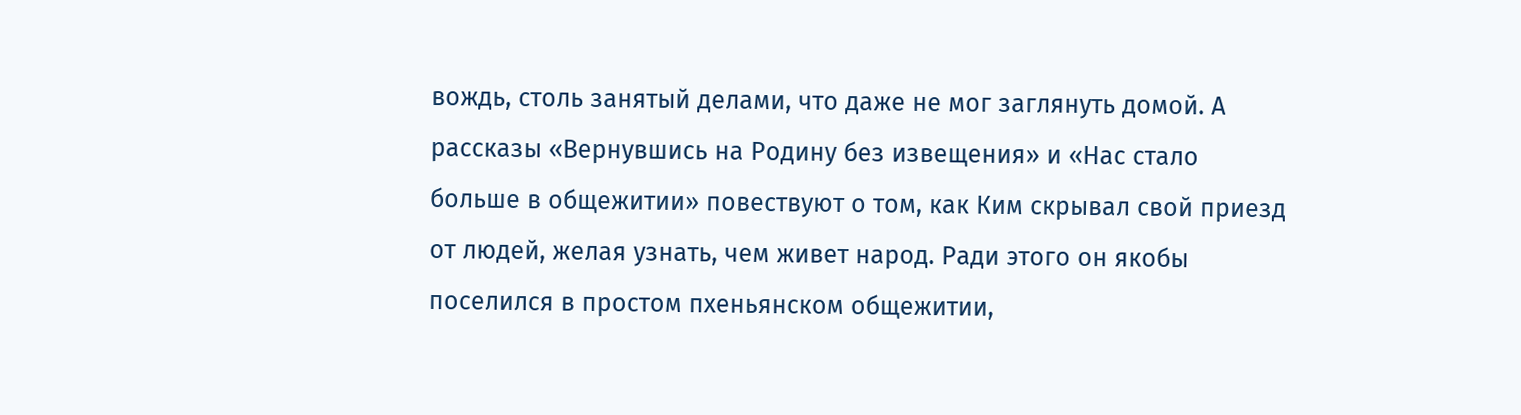вождь, столь занятый делами, что даже не мог заглянуть домой. А рассказы «Вернувшись на Родину без извещения» и «Нас стало больше в общежитии» повествуют о том, как Ким скрывал свой приезд от людей, желая узнать, чем живет народ. Ради этого он якобы поселился в простом пхеньянском общежитии,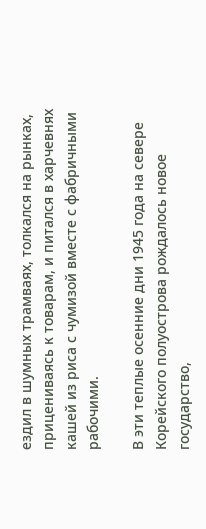ездил в шумных трамваях, толкался на рынках, прицениваясь к товарам, и питался в харчевнях кашей из риса с чумизой вместе с фабричными рабочими.

В эти теплые осенние дни 1945 года на севере Корейского полуострова рождалось новое государство,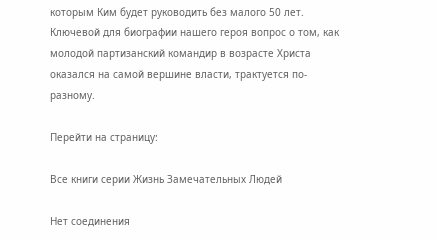которым Ким будет руководить без малого 50 лет. Ключевой для биографии нашего героя вопрос о том, как молодой партизанский командир в возрасте Христа оказался на самой вершине власти, трактуется по-разному.

Перейти на страницу:

Все книги серии Жизнь Замечательных Людей

Нет соединения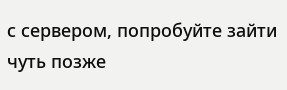с сервером, попробуйте зайти чуть позже